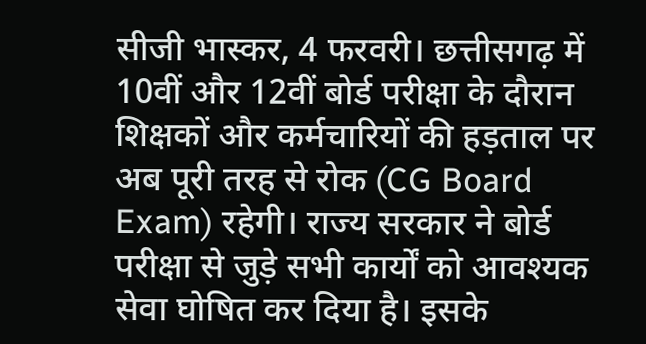सीजी भास्कर, 4 फरवरी। छत्तीसगढ़ में 10वीं और 12वीं बोर्ड परीक्षा के दौरान शिक्षकों और कर्मचारियों की हड़ताल पर अब पूरी तरह से रोक (CG Board Exam) रहेगी। राज्य सरकार ने बोर्ड परीक्षा से जुड़े सभी कार्यों को आवश्यक सेवा घोषित कर दिया है। इसके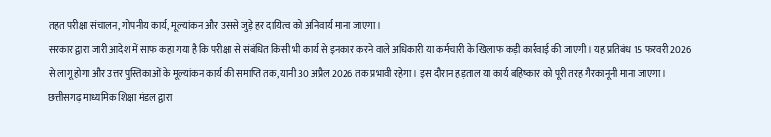तहत परीक्षा संचालन, गोपनीय कार्य, मूल्यांकन और उससे जुड़े हर दायित्व को अनिवार्य माना जाएगा।
सरकार द्वारा जारी आदेश में साफ कहा गया है कि परीक्षा से संबंधित किसी भी कार्य से इनकार करने वाले अधिकारी या कर्मचारी के खिलाफ कड़ी कार्रवाई की जाएगी। यह प्रतिबंध 15 फरवरी 2026 से लागू होगा और उत्तर पुस्तिकाओं के मूल्यांकन कार्य की समाप्ति तक, यानी 30 अप्रैल 2026 तक प्रभावी रहेगा। इस दौरान हड़ताल या कार्य बहिष्कार को पूरी तरह गैरकानूनी माना जाएगा।
छत्तीसगढ़ माध्यमिक शिक्षा मंडल द्वारा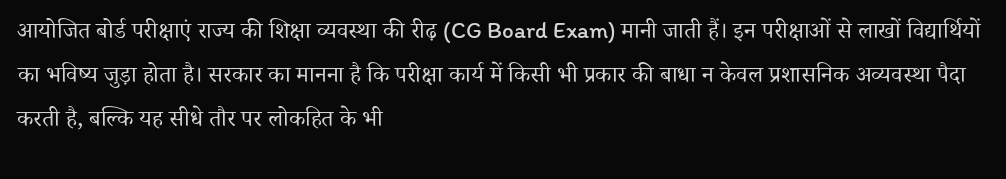आयोजित बोर्ड परीक्षाएं राज्य की शिक्षा व्यवस्था की रीढ़ (CG Board Exam) मानी जाती हैं। इन परीक्षाओं से लाखों विद्यार्थियों का भविष्य जुड़ा होता है। सरकार का मानना है कि परीक्षा कार्य में किसी भी प्रकार की बाधा न केवल प्रशासनिक अव्यवस्था पैदा करती है, बल्कि यह सीधे तौर पर लोकहित के भी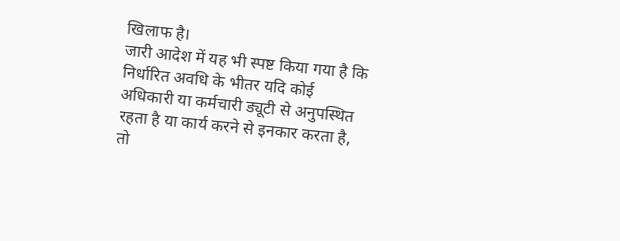खिलाफ है।
जारी आदेश में यह भी स्पष्ट किया गया है कि निर्धारित अवधि के भीतर यदि कोई अधिकारी या कर्मचारी ड्यूटी से अनुपस्थित रहता है या कार्य करने से इनकार करता है, तो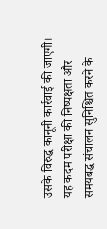उसके विरुद्ध कानूनी कार्रवाई की जाएगी। यह कदम परीक्षा की निष्पक्षता और समयबद्ध संचालन सुनिश्चित करने के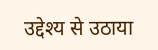उद्देश्य से उठाया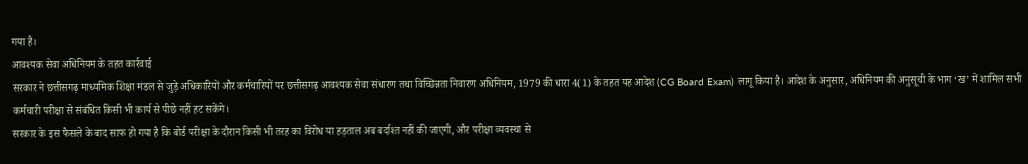गया है।
आवश्यक सेवा अधिनियम के तहत कार्रवाई
सरकार ने छत्तीसगढ़ माध्यमिक शिक्षा मंडल से जुड़े अधिकारियों और कर्मचारियों पर छत्तीसगढ़ आवश्यक सेवा संधारण तथा विच्छिन्नता निवारण अधिनियम, 1979 की धारा 4(1) के तहत यह आदेश (CG Board Exam) लागू किया है। आदेश के अनुसार, अधिनियम की अनुसूची के भाग ‘ख’ में शामिल सभी कर्मचारी परीक्षा से संबंधित किसी भी कार्य से पीछे नहीं हट सकेंगे।
सरकार के इस फैसले के बाद साफ हो गया है कि बोर्ड परीक्षा के दौरान किसी भी तरह का विरोध या हड़ताल अब बर्दाश्त नहीं की जाएगी, और परीक्षा व्यवस्था से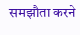समझौता करने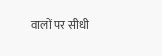वालों पर सीधी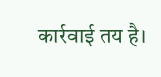कार्रवाई तय है।